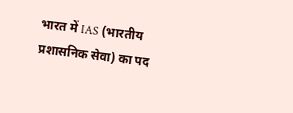भारत में IAS (भारतीय प्रशासनिक सेवा) का पद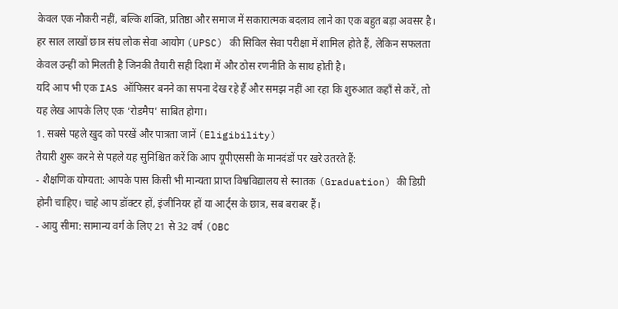केवल एक नौकरी नहीं, बल्कि शक्ति, प्रतिष्ठा और समाज में सकारात्मक बदलाव लाने का एक बहुत बड़ा अवसर है। हर साल लाखों छात्र संघ लोक सेवा आयोग (UPSC) की सिविल सेवा परीक्षा में शामिल होते हैं, लेकिन सफलता केवल उन्हीं को मिलती है जिनकी तैयारी सही दिशा में और ठोस रणनीति के साथ होती है।
यदि आप भी एक IAS ऑफिसर बनने का सपना देख रहे हैं और समझ नहीं आ रहा कि शुरुआत कहाँ से करें, तो यह लेख आपके लिए एक ‘रोडमैप’ साबित होगा।
1. सबसे पहले खुद को परखें और पात्रता जानें (Eligibility)
तैयारी शुरू करने से पहले यह सुनिश्चित करें कि आप यूपीएससी के मानदंडों पर खरे उतरते हैं:
- शैक्षणिक योग्यता: आपके पास किसी भी मान्यता प्राप्त विश्वविद्यालय से स्नातक (Graduation) की डिग्री होनी चाहिए। चाहे आप डॉक्टर हों, इंजीनियर हों या आर्ट्स के छात्र, सब बराबर हैं।
- आयु सीमा: सामान्य वर्ग के लिए 21 से 32 वर्ष (OBC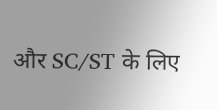और SC/ST के लिए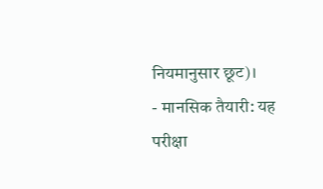नियमानुसार छूट)।
- मानसिक तैयारी: यह परीक्षा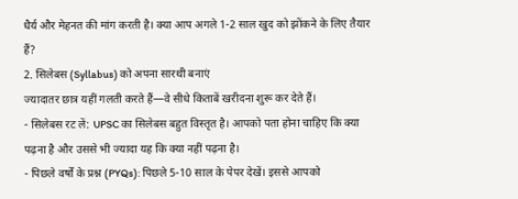धैर्य और मेहनत की मांग करती है। क्या आप अगले 1-2 साल खुद को झोंकने के लिए तैयार हैं?
2. सिलेबस (Syllabus) को अपना सारथी बनाएं
ज्यादातर छात्र यहीं गलती करते हैं—वे सीधे किताबें खरीदना शुरू कर देते हैं।
- सिलेबस रट लें: UPSC का सिलेबस बहुत विस्तृत है। आपको पता होना चाहिए कि क्या पढ़ना है और उससे भी ज्यादा यह कि क्या नहीं पढ़ना है।
- पिछले वर्षों के प्रश्न (PYQs): पिछले 5-10 साल के पेपर देखें। इससे आपको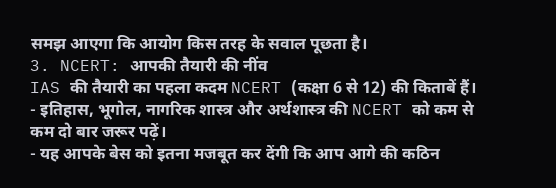समझ आएगा कि आयोग किस तरह के सवाल पूछता है।
3. NCERT: आपकी तैयारी की नींव
IAS की तैयारी का पहला कदम NCERT (कक्षा 6 से 12) की किताबें हैं।
- इतिहास, भूगोल, नागरिक शास्त्र और अर्थशास्त्र की NCERT को कम से कम दो बार जरूर पढ़ें।
- यह आपके बेस को इतना मजबूत कर देंगी कि आप आगे की कठिन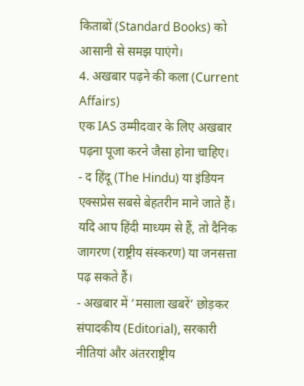किताबों (Standard Books) को आसानी से समझ पाएंगे।
4. अखबार पढ़ने की कला (Current Affairs)
एक IAS उम्मीदवार के लिए अखबार पढ़ना पूजा करने जैसा होना चाहिए।
- द हिंदू (The Hindu) या इंडियन एक्सप्रेस सबसे बेहतरीन माने जाते हैं। यदि आप हिंदी माध्यम से हैं, तो दैनिक जागरण (राष्ट्रीय संस्करण) या जनसत्ता पढ़ सकते हैं।
- अखबार में ‘मसाला खबरें’ छोड़कर संपादकीय (Editorial), सरकारी नीतियां और अंतरराष्ट्रीय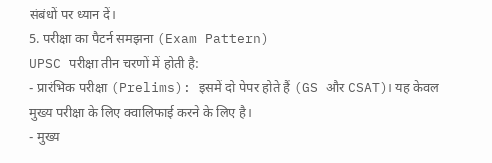संबंधों पर ध्यान दें।
5. परीक्षा का पैटर्न समझना (Exam Pattern)
UPSC परीक्षा तीन चरणों में होती है:
- प्रारंभिक परीक्षा (Prelims): इसमें दो पेपर होते हैं (GS और CSAT)। यह केवल मुख्य परीक्षा के लिए क्वालिफाई करने के लिए है।
- मुख्य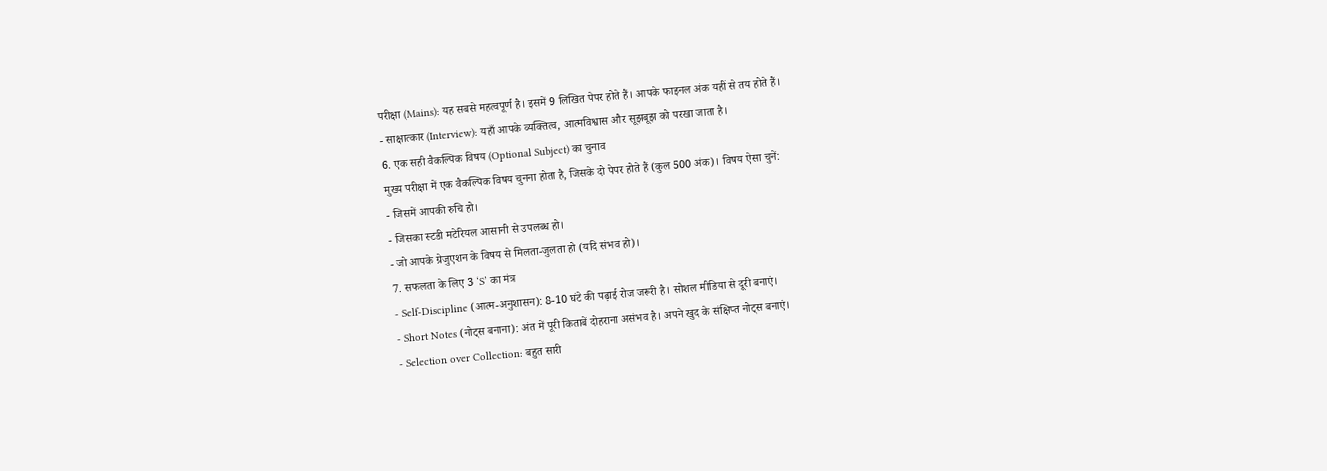परीक्षा (Mains): यह सबसे महत्वपूर्ण है। इसमें 9 लिखित पेपर होते हैं। आपके फाइनल अंक यहीं से तय होते हैं।
- साक्षात्कार (Interview): यहाँ आपके व्यक्तित्व, आत्मविश्वास और सूझबूझ को परखा जाता है।
6. एक सही वैकल्पिक विषय (Optional Subject) का चुनाव
मुख्य परीक्षा में एक वैकल्पिक विषय चुनना होता है, जिसके दो पेपर होते हैं (कुल 500 अंक)। विषय ऐसा चुनें:
- जिसमें आपकी रुचि हो।
- जिसका स्टडी मटेरियल आसानी से उपलब्ध हो।
- जो आपके ग्रेजुएशन के विषय से मिलता-जुलता हो (यदि संभव हो)।
7. सफलता के लिए 3 ‘S’ का मंत्र
- Self-Discipline (आत्म-अनुशासन): 8-10 घंटे की पढ़ाई रोज जरूरी है। सोशल मीडिया से दूरी बनाएं।
- Short Notes (नोट्स बनाना): अंत में पूरी किताबें दोहराना असंभव है। अपने खुद के संक्षिप्त नोट्स बनाएं।
- Selection over Collection: बहुत सारी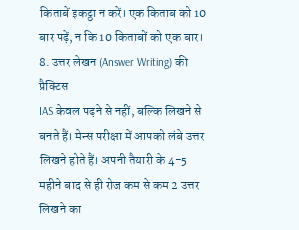किताबें इकट्ठा न करें। एक किताब को 10 बार पढ़ें, न कि 10 किताबों को एक बार।
8. उत्तर लेखन (Answer Writing) की प्रैक्टिस
IAS केवल पढ़ने से नहीं, बल्कि लिखने से बनते हैं। मेन्स परीक्षा में आपको लंबे उत्तर लिखने होते हैं। अपनी तैयारी के 4-5 महीने बाद से ही रोज कम से कम 2 उत्तर लिखने का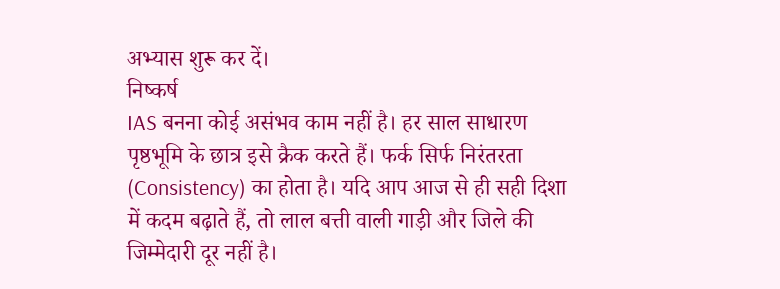अभ्यास शुरू कर दें।
निष्कर्ष
IAS बनना कोई असंभव काम नहीं है। हर साल साधारण पृष्ठभूमि के छात्र इसे क्रैक करते हैं। फर्क सिर्फ निरंतरता (Consistency) का होता है। यदि आप आज से ही सही दिशा में कदम बढ़ाते हैं, तो लाल बत्ती वाली गाड़ी और जिले की जिम्मेदारी दूर नहीं है।